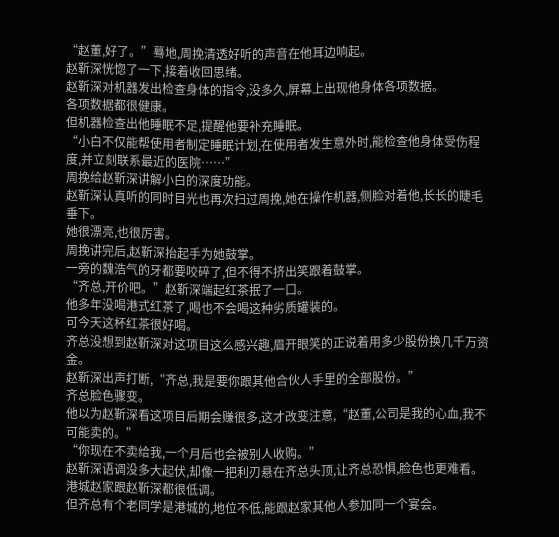“赵董,好了。”蓦地,周挽清透好听的声音在他耳边响起。
赵靳深恍惚了一下,接着收回思绪。
赵靳深对机器发出检查身体的指令,没多久,屏幕上出现他身体各项数据。
各项数据都很健康。
但机器检查出他睡眠不足,提醒他要补充睡眠。
“小白不仅能帮使用者制定睡眠计划,在使用者发生意外时,能检查他身体受伤程度,并立刻联系最近的医院……”
周挽给赵靳深讲解小白的深度功能。
赵靳深认真听的同时目光也再次扫过周挽,她在操作机器,侧脸对着他,长长的睫毛垂下。
她很漂亮,也很厉害。
周挽讲完后,赵靳深抬起手为她鼓掌。
一旁的魏浩气的牙都要咬碎了,但不得不挤出笑跟着鼓掌。
“齐总,开价吧。”赵靳深端起红茶抿了一口。
他多年没喝港式红茶了,喝也不会喝这种劣质罐装的。
可今天这杯红茶很好喝。
齐总没想到赵靳深对这项目这么感兴趣,眉开眼笑的正说着用多少股份换几千万资金。
赵靳深出声打断,“齐总,我是要你跟其他合伙人手里的全部股份。”
齐总脸色骤变。
他以为赵靳深看这项目后期会赚很多,这才改变注意,“赵董,公司是我的心血,我不可能卖的。”
“你现在不卖给我,一个月后也会被别人收购。”
赵靳深语调没多大起伏,却像一把利刃悬在齐总头顶,让齐总恐惧,脸色也更难看。
港城赵家跟赵靳深都很低调。
但齐总有个老同学是港城的,地位不低,能跟赵家其他人参加同一个宴会。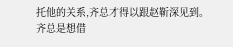托他的关系,齐总才得以跟赵靳深见到。
齐总是想借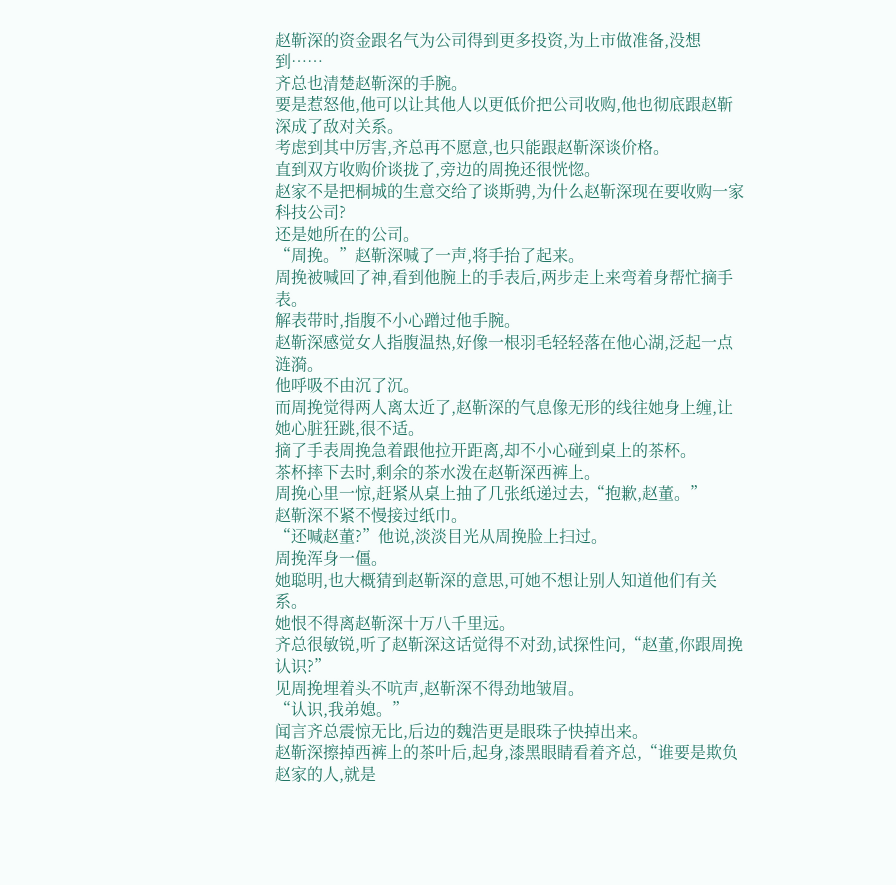赵靳深的资金跟名气为公司得到更多投资,为上市做准备,没想到……
齐总也清楚赵靳深的手腕。
要是惹怒他,他可以让其他人以更低价把公司收购,他也彻底跟赵靳深成了敌对关系。
考虑到其中厉害,齐总再不愿意,也只能跟赵靳深谈价格。
直到双方收购价谈拢了,旁边的周挽还很恍惚。
赵家不是把桐城的生意交给了谈斯骋,为什么赵靳深现在要收购一家科技公司?
还是她所在的公司。
“周挽。”赵靳深喊了一声,将手抬了起来。
周挽被喊回了神,看到他腕上的手表后,两步走上来弯着身帮忙摘手表。
解表带时,指腹不小心蹭过他手腕。
赵靳深感觉女人指腹温热,好像一根羽毛轻轻落在他心湖,泛起一点涟漪。
他呼吸不由沉了沉。
而周挽觉得两人离太近了,赵靳深的气息像无形的线往她身上缠,让她心脏狂跳,很不适。
摘了手表周挽急着跟他拉开距离,却不小心碰到桌上的茶杯。
茶杯摔下去时,剩余的茶水泼在赵靳深西裤上。
周挽心里一惊,赶紧从桌上抽了几张纸递过去,“抱歉,赵董。”
赵靳深不紧不慢接过纸巾。
“还喊赵董?”他说,淡淡目光从周挽脸上扫过。
周挽浑身一僵。
她聪明,也大概猜到赵靳深的意思,可她不想让别人知道他们有关系。
她恨不得离赵靳深十万八千里远。
齐总很敏锐,听了赵靳深这话觉得不对劲,试探性问,“赵董,你跟周挽认识?”
见周挽埋着头不吭声,赵靳深不得劲地皱眉。
“认识,我弟媳。”
闻言齐总震惊无比,后边的魏浩更是眼珠子快掉出来。
赵靳深擦掉西裤上的茶叶后,起身,漆黑眼睛看着齐总,“谁要是欺负赵家的人,就是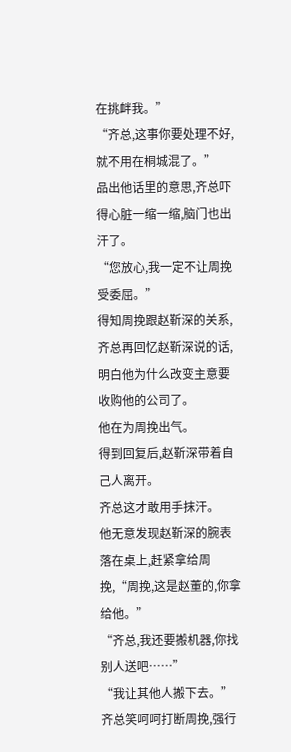在挑衅我。”
“齐总,这事你要处理不好,就不用在桐城混了。”
品出他话里的意思,齐总吓得心脏一缩一缩,脑门也出汗了。
“您放心,我一定不让周挽受委屈。”
得知周挽跟赵靳深的关系,齐总再回忆赵靳深说的话,明白他为什么改变主意要收购他的公司了。
他在为周挽出气。
得到回复后,赵靳深带着自己人离开。
齐总这才敢用手抹汗。
他无意发现赵靳深的腕表落在桌上,赶紧拿给周挽,“周挽,这是赵董的,你拿给他。”
“齐总,我还要搬机器,你找别人送吧……”
“我让其他人搬下去。”齐总笑呵呵打断周挽,强行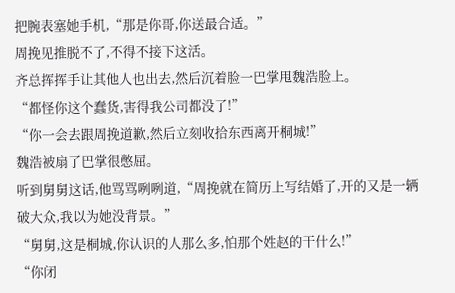把腕表塞她手机,“那是你哥,你送最合适。”
周挽见推脱不了,不得不接下这活。
齐总挥挥手让其他人也出去,然后沉着脸一巴掌甩魏浩脸上。
“都怪你这个蠢货,害得我公司都没了!”
“你一会去跟周挽道歉,然后立刻收拾东西离开桐城!”
魏浩被扇了巴掌很憋屈。
听到舅舅这话,他骂骂咧咧道,“周挽就在简历上写结婚了,开的又是一辆破大众,我以为她没背景。”
“舅舅,这是桐城,你认识的人那么多,怕那个姓赵的干什么!”
“你闭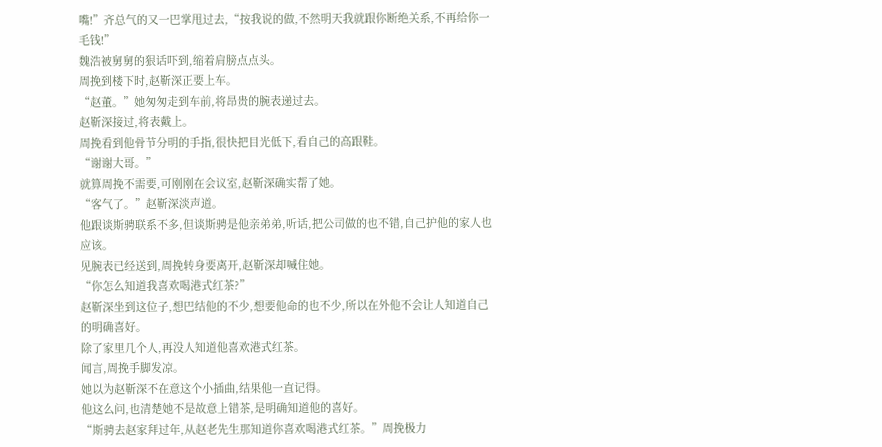嘴!”齐总气的又一巴掌甩过去,“按我说的做,不然明天我就跟你断绝关系,不再给你一毛钱!”
魏浩被舅舅的狠话吓到,缩着肩膀点点头。
周挽到楼下时,赵靳深正要上车。
“赵董。”她匆匆走到车前,将昂贵的腕表递过去。
赵靳深接过,将表戴上。
周挽看到他骨节分明的手指,很快把目光低下,看自己的高跟鞋。
“谢谢大哥。”
就算周挽不需要,可刚刚在会议室,赵靳深确实帮了她。
“客气了。”赵靳深淡声道。
他跟谈斯骋联系不多,但谈斯骋是他亲弟弟,听话,把公司做的也不错,自己护他的家人也应该。
见腕表已经送到,周挽转身要离开,赵靳深却喊住她。
“你怎么知道我喜欢喝港式红茶?”
赵靳深坐到这位子,想巴结他的不少,想要他命的也不少,所以在外他不会让人知道自己的明确喜好。
除了家里几个人,再没人知道他喜欢港式红茶。
闻言,周挽手脚发凉。
她以为赵靳深不在意这个小插曲,结果他一直记得。
他这么问,也清楚她不是故意上错茶,是明确知道他的喜好。
“斯骋去赵家拜过年,从赵老先生那知道你喜欢喝港式红茶。”周挽极力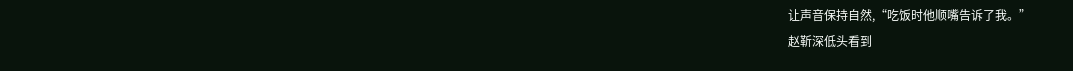让声音保持自然,“吃饭时他顺嘴告诉了我。”
赵靳深低头看到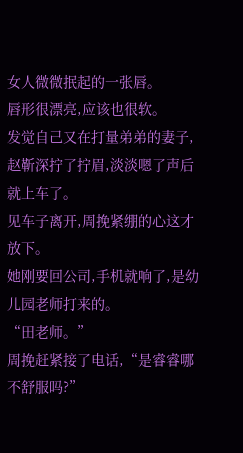女人微微抿起的一张唇。
唇形很漂亮,应该也很软。
发觉自己又在打量弟弟的妻子,赵靳深拧了拧眉,淡淡嗯了声后就上车了。
见车子离开,周挽紧绷的心这才放下。
她刚要回公司,手机就响了,是幼儿园老师打来的。
“田老师。”
周挽赶紧接了电话,“是睿睿哪不舒服吗?”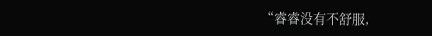“睿睿没有不舒服,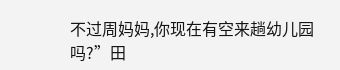不过周妈妈,你现在有空来趟幼儿园吗?”田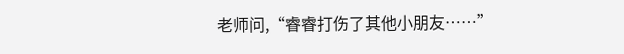老师问,“睿睿打伤了其他小朋友……”